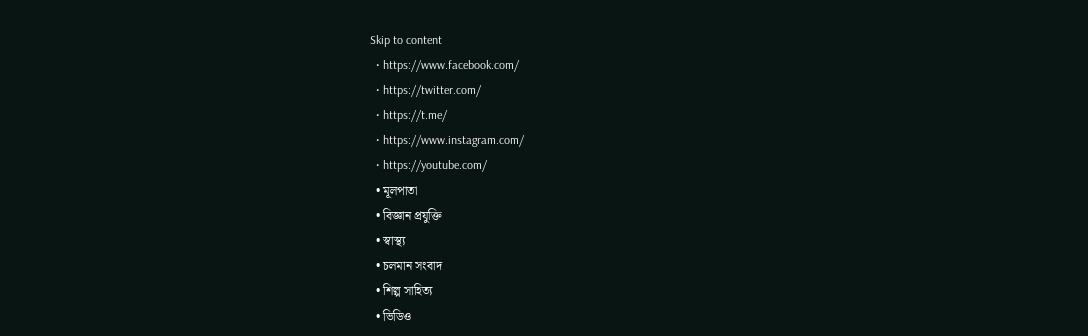Skip to content
  • https://www.facebook.com/
  • https://twitter.com/
  • https://t.me/
  • https://www.instagram.com/
  • https://youtube.com/
  • মূলপাতা
  • বিজ্ঞান প্রযুক্তি
  • স্বাস্থ্য
  • চলমান সংবাদ
  • শিল্প সাহিত্য
  • ভিডিও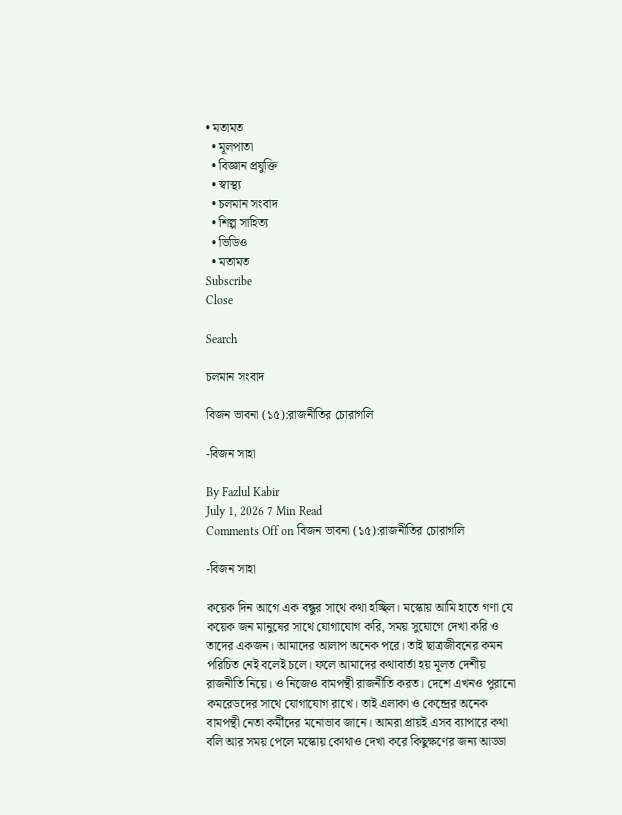• মতামত
  • মূলপাতা
  • বিজ্ঞান প্রযুক্তি
  • স্বাস্থ্য
  • চলমান সংবাদ
  • শিল্প সাহিত্য
  • ভিডিও
  • মতামত
Subscribe
Close

Search

চলমান সংবাদ

বিজন ভাবনা (১৫):রাজনীতির চোরাগলি

-বিজন সাহা

By Fazlul Kabir
July 1, 2026 7 Min Read
Comments Off on বিজন ভাবনা (১৫):রাজনীতির চোরাগলি

-বিজন সাহা

কয়েক দিন আগে এক বন্ধুর সাথে কথা হচ্ছিল। মস্কোয় আমি হাতে গণা যে কয়েক জন মানুষের সাথে যোগাযোগ করি, সময় সুযোগে দেখা করি ও তাদের একজন। আমাদের আলাপ অনেক পরে। তাই ছাত্রজীবনের কমন পরিচিত নেই বলেই চলে। ফলে আমাদের কথাবার্তা হয় মূলত দেশীয় রাজনীতি নিয়ে। ও নিজেও বামপন্থী রাজনীতি করত। দেশে এখনও পুরানো কমরেডদের সাথে যোগাযোগ রাখে। তাই এলাকা ও কেন্দ্রের অনেক বামপন্থী নেতা কর্মীদের মনোভাব জানে। আমরা প্রায়ই এসব ব্যাপারে কথা বলি আর সময় পেলে মস্কোয় কোথাও দেখা করে কিছুক্ষণের জন্য আড্ডা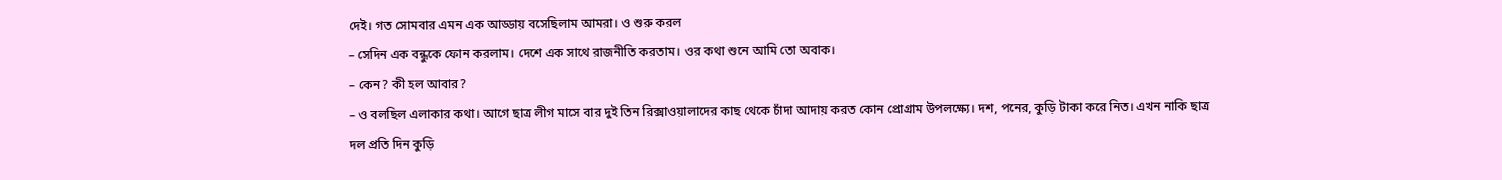দেই। গত সোমবার এমন এক আড্ডায় বসেছিলাম আমরা। ও শুরু করল
– সেদিন এক বন্ধুকে ফোন করলাম। দেশে এক সাথে রাজনীতি করতাম। ওর কথা শুনে আমি তো অবাক।
– কেন? কী হল আবার?
– ও বলছিল এলাকার কথা। আগে ছাত্র লীগ মাসে বার দুই তিন রিক্সাওয়ালাদের কাছ থেকে চাঁদা আদায় করত কোন প্রোগ্রাম উপলক্ষ্যে। দশ, পনের, কুড়ি টাকা করে নিত। এখন নাকি ছাত্র দল প্রতি দিন কুড়ি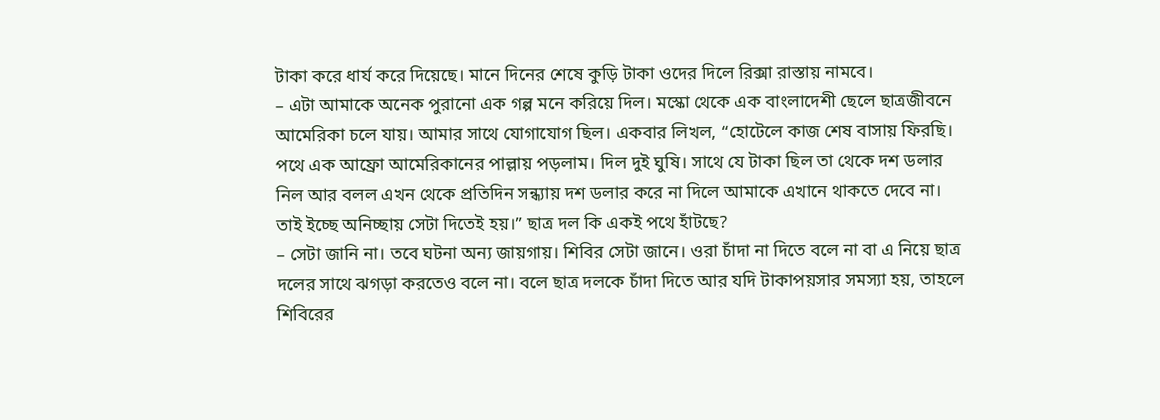টাকা করে ধার্য করে দিয়েছে। মানে দিনের শেষে কুড়ি টাকা ওদের দিলে রিক্সা রাস্তায় নামবে।
– এটা আমাকে অনেক পুরানো এক গল্প মনে করিয়ে দিল। মস্কো থেকে এক বাংলাদেশী ছেলে ছাত্রজীবনে আমেরিকা চলে যায়। আমার সাথে যোগাযোগ ছিল। একবার লিখল, “হোটেলে কাজ শেষ বাসায় ফিরছি। পথে এক আফ্রো আমেরিকানের পাল্লায় পড়লাম। দিল দুই ঘুষি। সাথে যে টাকা ছিল তা থেকে দশ ডলার নিল আর বলল এখন থেকে প্রতিদিন সন্ধ্যায় দশ ডলার করে না দিলে আমাকে এখানে থাকতে দেবে না। তাই ইচ্ছে অনিচ্ছায় সেটা দিতেই হয়।” ছাত্র দল কি একই পথে হাঁটছে?
– সেটা জানি না। তবে ঘটনা অন্য জায়গায়। শিবির সেটা জানে। ওরা চাঁদা না দিতে বলে না বা এ নিয়ে ছাত্র দলের সাথে ঝগড়া করতেও বলে না। বলে ছাত্র দলকে চাঁদা দিতে আর যদি টাকাপয়সার সমস্যা হয়, তাহলে শিবিরের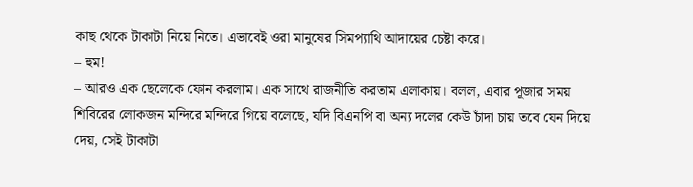কাছ থেকে টাকাটা নিয়ে নিতে। এভাবেই ওরা মানুষের সিমপ্যাথি আদায়ের চেষ্টা করে।
– হুম!
– আরও এক ছেলেকে ফোন করলাম। এক সাথে রাজনীতি করতাম এলাকায়। বলল, এবার পূজার সময় শিবিরের লোকজন মন্দিরে মন্দিরে গিয়ে বলেছে, যদি বিএনপি বা অন্য দলের কেউ চাঁদা চায় তবে যেন দিয়ে দেয়, সেই টাকাটা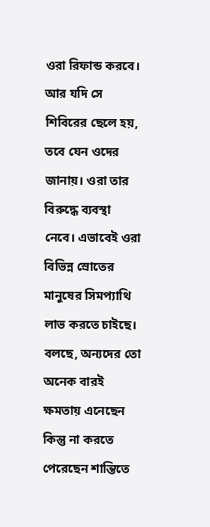ওরা রিফান্ড করবে। আর যদি সে শিবিরের ছেলে হয়, তবে যেন ওদের জানায়। ওরা তার বিরুদ্ধে ব্যবস্থা নেবে। এভাবেই ওরা বিভিন্ন স্রোতের মানুষের সিমপ্যাথি লাভ করতে চাইছে। বলছে, অন্যদের তো অনেক বারই ক্ষমতায় এনেছেন কিন্তু না করতে পেরেছেন শান্তিতে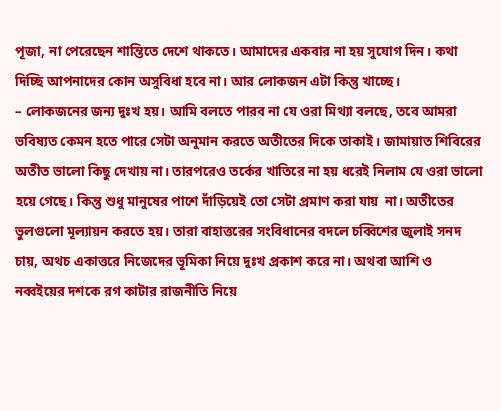পূজা, না পেরেছেন শান্তিতে দেশে থাকতে। আমাদের একবার না হয় সুযোগ দিন। কথা দিচ্ছি আপনাদের কোন অসুবিধা হবে না। আর লোকজন এটা কিন্তু খাচ্ছে।
– লোকজনের জন্য দুঃখ হয়। আমি বলতে পারব না যে ওরা মিথ্যা বলছে, তবে আমরা ভবিষ্যত কেমন হতে পারে সেটা অনুমান করতে অতীতের দিকে তাকাই। জামায়াত শিবিরের অতীত ভালো কিছু দেখায় না। তারপরেও তর্কের খাতিরে না হয় ধরেই নিলাম যে ওরা ভালো হয়ে গেছে। কিন্তু শুধু মানুষের পাশে দাঁড়িয়েই তো সেটা প্রমাণ করা যায়  না। অতীতের ভুলগুলো মূল্যায়ন করতে হয়। তারা বাহাত্তরের সংবিধানের বদলে চব্বিশের জুলাই সনদ চায়, অথচ একাত্তরে নিজেদের ভূমিকা নিয়ে দুঃখ প্রকাশ করে না। অথবা আশি ও নব্বইয়ের দশকে রগ কাটার রাজনীতি নিয়ে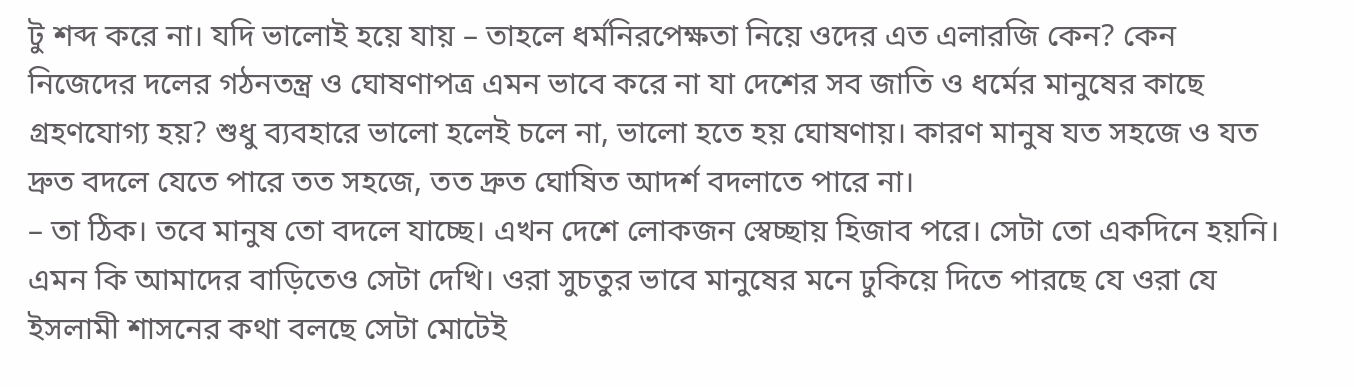টু শব্দ করে না। যদি ভালোই হয়ে যায় – তাহলে ধর্মনিরপেক্ষতা নিয়ে ওদের এত এলারজি কেন? কেন নিজেদের দলের গঠনতন্ত্র ও ঘোষণাপত্র এমন ভাবে করে না যা দেশের সব জাতি ও ধর্মের মানুষের কাছে গ্রহণযোগ্য হয়? শুধু ব্যবহারে ভালো হলেই চলে না, ভালো হতে হয় ঘোষণায়। কারণ মানুষ যত সহজে ও যত দ্রুত বদলে যেতে পারে তত সহজে, তত দ্রুত ঘোষিত আদর্শ বদলাতে পারে না।
– তা ঠিক। তবে মানুষ তো বদলে যাচ্ছে। এখন দেশে লোকজন স্বেচ্ছায় হিজাব পরে। সেটা তো একদিনে হয়নি। এমন কি আমাদের বাড়িতেও সেটা দেখি। ওরা সুচতুর ভাবে মানুষের মনে ঢুকিয়ে দিতে পারছে যে ওরা যে ইসলামী শাসনের কথা বলছে সেটা মোটেই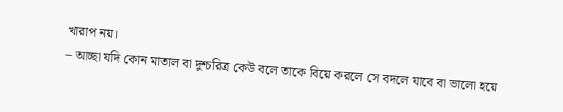খারাপ নয়।
– আচ্ছা যদি কোন মাতাল বা দুশ্চরিত্র কেউ বলে তাকে বিয়ে করলে সে বদলে যাবে বা ভালো হয়ে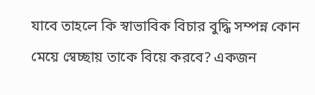যাবে তাহলে কি স্বাভাবিক বিচার বুদ্ধি সম্পন্ন কোন মেয়ে স্বেচ্ছায় তাকে বিয়ে করবে? একজন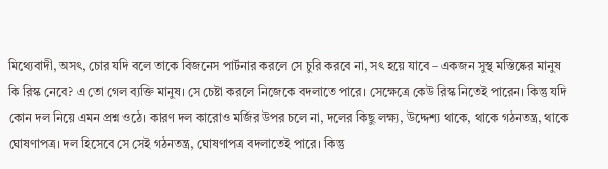মিথ্যেবাদী, অসৎ, চোর যদি বলে তাকে বিজনেস পার্টনার করলে সে চুরি করবে না, সৎ হয়ে যাবে – একজন সুস্থ মস্তিষ্কের মানুষ কি রিস্ক নেবে? এ তো গেল ব্যক্তি মানুষ। সে চেষ্টা করলে নিজেকে বদলাতে পারে। সেক্ষেত্রে কেউ রিস্ক নিতেই পারেন। কিন্তু যদি কোন দল নিয়ে এমন প্রশ্ন ওঠে। কারণ দল কারোও মর্জির উপর চলে না, দলের কিছু লক্ষ্য, উদ্দেশ্য থাকে, থাকে গঠনতন্ত্র, থাকে ঘোষণাপত্র। দল হিসেবে সে সেই গঠনতন্ত্র, ঘোষণাপত্র বদলাতেই পারে। কিন্তু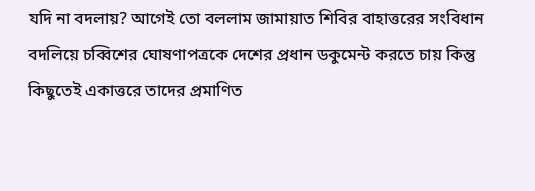যদি না বদলায়? আগেই তো বললাম জামায়াত শিবির বাহাত্তরের সংবিধান বদলিয়ে চব্বিশের ঘোষণাপত্রকে দেশের প্রধান ডকুমেন্ট করতে চায় কিন্তু কিছুতেই একাত্তরে তাদের প্রমাণিত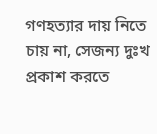গণহত্যার দায় নিতে চায় না, সেজন্য দুঃখ প্রকাশ করতে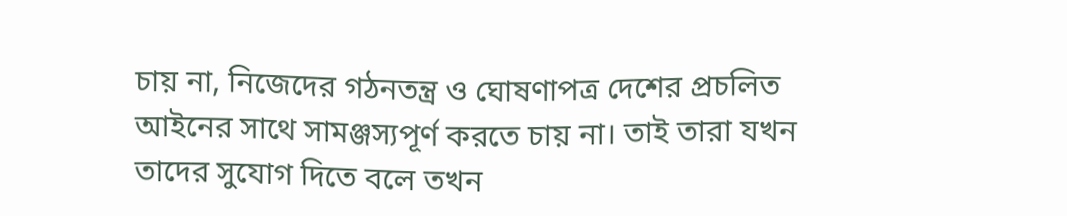চায় না, নিজেদের গঠনতন্ত্র ও ঘোষণাপত্র দেশের প্রচলিত আইনের সাথে সামঞ্জস্যপূর্ণ করতে চায় না। তাই তারা যখন তাদের সুযোগ দিতে বলে তখন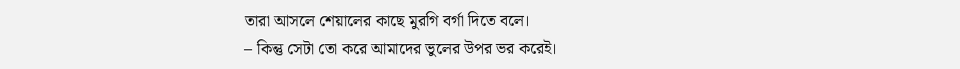তারা আসলে শেয়ালের কাছে মুরগি বর্গা দিতে বলে।
– কিন্তু সেটা তো করে আমাদের ভুলের উপর ভর করেই।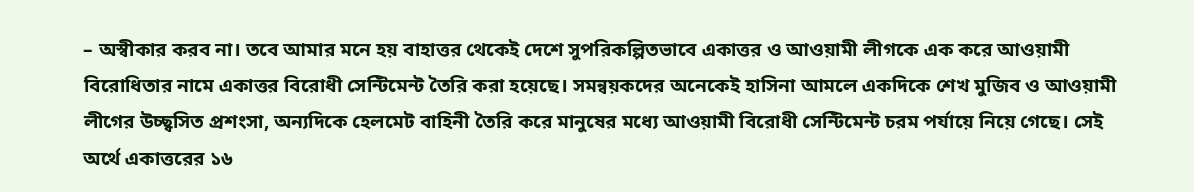– অস্বীকার করব না। তবে আমার মনে হয় বাহাত্তর থেকেই দেশে সুপরিকল্পিতভাবে একাত্তর ও আওয়ামী লীগকে এক করে আওয়ামী বিরোধিতার নামে একাত্তর বিরোধী সেন্টিমেন্ট তৈরি করা হয়েছে। সমন্বয়কদের অনেকেই হাসিনা আমলে একদিকে শেখ মুজিব ও আওয়ামী লীগের উচ্ছ্বসিত প্রশংসা, অন্যদিকে হেলমেট বাহিনী তৈরি করে মানুষের মধ্যে আওয়ামী বিরোধী সেন্টিমেন্ট চরম পর্যায়ে নিয়ে গেছে। সেই অর্থে একাত্তরের ১৬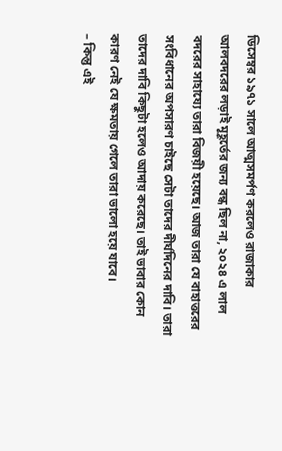ডিসেম্বর ১৯৭১ সালে আত্মসমর্পণ করলেও রাজাকার আলবদরের লড়াই মূহূর্তের জন্য বন্ধ ছিল না, ২০২৪ এ লাল বদরের সাহায্যে তারা বিজয়ী হয়েছে। আজ তারা যে বাহাত্তরের সংবিধানের অপসারণ চাইছে সেটা তাদের দীর্ঘদিনের দাবি। তারা তাদের দাবি কিছুটা হলেও আদায় করেছে। তাই ভাবার কোন কারণ নেই যে ক্ষমতায় গেলে তারা ভালো হয়ে যাবে।
– কিন্তু এই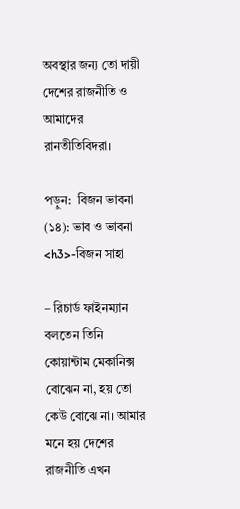অবস্থার জন্য তো দায়ী দেশের রাজনীতি ও আমাদের রানতীতিবিদরা।

পড়ুন:  বিজন ভাবনা (১৪): ভাব ও ভাবনা <h3>-বিজন সাহা

– রিচার্ড ফাইনম্যান বলতেন তিনি কোয়ান্টাম মেকানিক্স বোঝেন না, হয় তো কেউ বোঝে না। আমার মনে হয় দেশের রাজনীতি এখন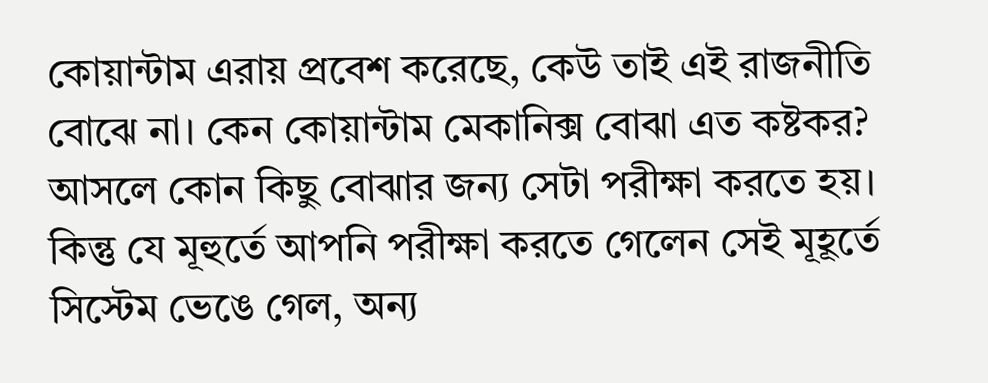কোয়ান্টাম এরায় প্রবেশ করেছে, কেউ তাই এই রাজনীতি বোঝে না। কেন কোয়ান্টাম মেকানিক্স বোঝা এত কষ্টকর? আসলে কোন কিছু বোঝার জন্য সেটা পরীক্ষা করতে হয়। কিন্তু যে মূহুর্তে আপনি পরীক্ষা করতে গেলেন সেই মূহূর্তে সিস্টেম ভেঙে গেল, অন্য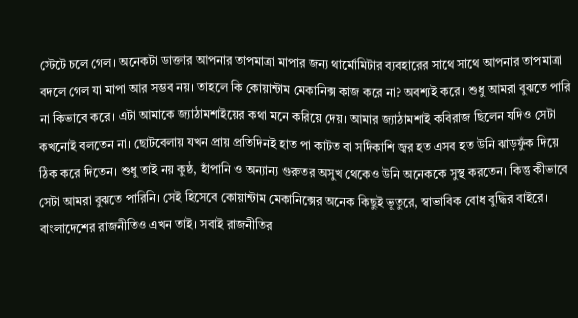স্টেটে চলে গেল। অনেকটা ডাক্তার আপনার তাপমাত্রা মাপার জন্য থার্মোমিটার ব্যবহারের সাথে সাথে আপনার তাপমাত্রা বদলে গেল যা মাপা আর সম্ভব নয়। তাহলে কি কোয়ান্টাম মেকানিক্স কাজ করে না? অবশ্যই করে। শুধু আমরা বুঝতে পারি না কিভাবে করে। এটা আমাকে জ্যাঠামশাইয়ের কথা মনে করিয়ে দেয়। আমার জ্যাঠামশাই কবিরাজ ছিলেন যদিও সেটা কখনোই বলতেন না। ছোটবেলায় যখন প্রায় প্রতিদিনই হাত পা কাটত বা সর্দিকাশি জ্বর হত এসব হত উনি ঝাড়ফুঁক দিয়ে ঠিক করে দিতেন। শুধু তাই নয় কুষ্ঠ, হাঁপানি ও অন্যান্য গুরুতর অসুখ থেকেও উনি অনেককে সুস্থ করতেন। কিন্তু কীভাবে সেটা আমরা বুঝতে পারিনি। সেই হিসেবে কোয়ান্টাম মেকানিক্সের অনেক কিছুই ভূতুরে, স্বাভাবিক বোধ বুদ্ধির বাইরে। বাংলাদেশের রাজনীতিও এখন তাই। সবাই রাজনীতির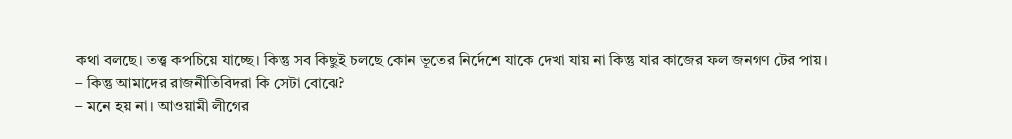কথা বলছে। তত্ত্ব কপচিয়ে যাচ্ছে। কিন্তু সব কিছুই চলছে কোন ভূতের নির্দেশে যাকে দেখা যায় না কিন্তু যার কাজের ফল জনগণ টের পায়।
– কিন্তু আমাদের রাজনীতিবিদরা কি সেটা বোঝে?
– মনে হয় না। আওয়ামী লীগের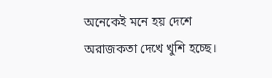অনেকেই মনে হয় দেশে অরাজকতা দেখে খুশি হচ্ছে।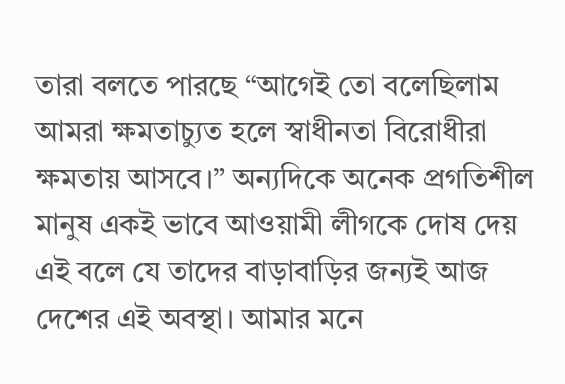তারা বলতে পারছে “আগেই তো বলেছিলাম আমরা ক্ষমতাচ্যুত হলে স্বাধীনতা বিরোধীরা ক্ষমতায় আসবে।” অন্যদিকে অনেক প্রগতিশীল মানুষ একই ভাবে আওয়ামী লীগকে দোষ দেয় এই বলে যে তাদের বাড়াবাড়ির জন্যই আজ দেশের এই অবস্থা। আমার মনে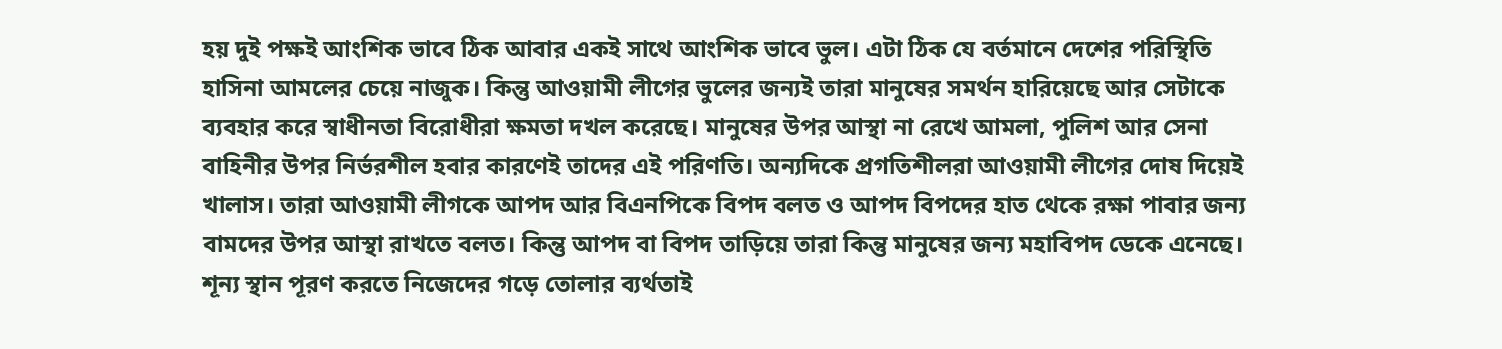হয় দুই পক্ষই আংশিক ভাবে ঠিক আবার একই সাথে আংশিক ভাবে ভুল। এটা ঠিক যে বর্তমানে দেশের পরিস্থিতি হাসিনা আমলের চেয়ে নাজুক। কিন্তু আওয়ামী লীগের ভুলের জন্যই তারা মানুষের সমর্থন হারিয়েছে আর সেটাকে ব্যবহার করে স্বাধীনতা বিরোধীরা ক্ষমতা দখল করেছে। মানুষের উপর আস্থা না রেখে আমলা, পুলিশ আর সেনা বাহিনীর উপর নির্ভরশীল হবার কারণেই তাদের এই পরিণতি। অন্যদিকে প্রগতিশীলরা আওয়ামী লীগের দোষ দিয়েই খালাস। তারা আওয়ামী লীগকে আপদ আর বিএনপিকে বিপদ বলত ও আপদ বিপদের হাত থেকে রক্ষা পাবার জন্য বামদের উপর আস্থা রাখতে বলত। কিন্তু আপদ বা বিপদ তাড়িয়ে তারা কিন্তু মানুষের জন্য মহাবিপদ ডেকে এনেছে। শূন্য স্থান পূরণ করতে নিজেদের গড়ে তোলার ব্যর্থতাই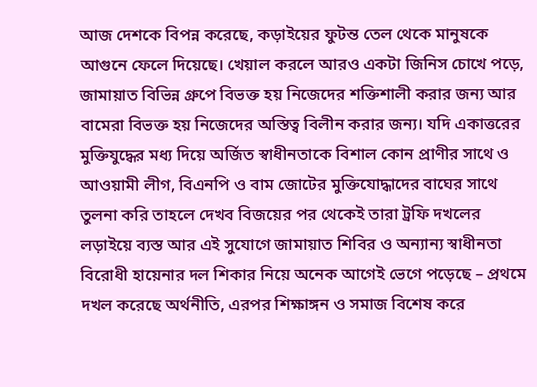আজ দেশকে বিপন্ন করেছে, কড়াইয়ের ফুটন্ত তেল থেকে মানুষকে আগুনে ফেলে দিয়েছে। খেয়াল করলে আরও একটা জিনিস চোখে পড়ে, জামায়াত বিভিন্ন গ্রুপে বিভক্ত হয় নিজেদের শক্তিশালী করার জন্য আর বামেরা বিভক্ত হয় নিজেদের অস্তিত্ব বিলীন করার জন্য। যদি একাত্তরের মুক্তিযুদ্ধের মধ্য দিয়ে অর্জিত স্বাধীনতাকে বিশাল কোন প্রাণীর সাথে ও আওয়ামী লীগ, বিএনপি ও বাম জোটের মুক্তিযোদ্ধাদের বাঘের সাথে তুলনা করি তাহলে দেখব বিজয়ের পর থেকেই তারা ট্রফি দখলের লড়াইয়ে ব্যস্ত আর এই সুযোগে জামায়াত শিবির ও অন্যান্য স্বাধীনতা বিরোধী হায়েনার দল শিকার নিয়ে অনেক আগেই ভেগে পড়েছে – প্রথমে দখল করেছে অর্থনীতি, এরপর শিক্ষাঙ্গন ও সমাজ বিশেষ করে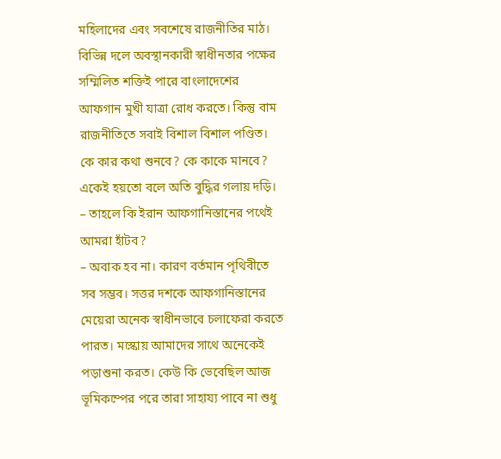মহিলাদের এবং সবশেষে রাজনীতির মাঠ। বিভিন্ন দলে অবস্থানকারী স্বাধীনতার পক্ষের সম্মিলিত শক্তিই পারে বাংলাদেশের আফগান মুখী যাত্রা রোধ করতে। কিন্তু বাম রাজনীতিতে সবাই বিশাল বিশাল পণ্ডিত। কে কার কথা শুনবে? কে কাকে মানবে? একেই হয়তো বলে অতি বুদ্ধির গলায় দড়ি।
– তাহলে কি ইরান আফগানিস্তানের পথেই আমরা হাঁটব?
– অবাক হব না। কারণ বর্তমান পৃথিবীতে সব সম্ভব। সত্তর দশকে আফগানিস্তানের মেয়েরা অনেক স্বাধীনভাবে চলাফেরা করতে পারত। মস্কোয় আমাদের সাথে অনেকেই পড়াশুনা করত। কেউ কি ভেবেছিল আজ ভূমিকম্পের পরে তারা সাহায্য পাবে না শুধু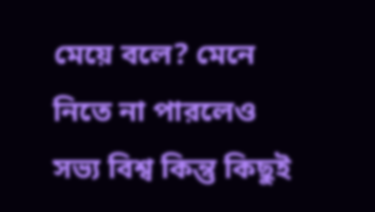মেয়ে বলে? মেনে নিতে না পারলেও সভ্য বিশ্ব কিন্তু কিছুই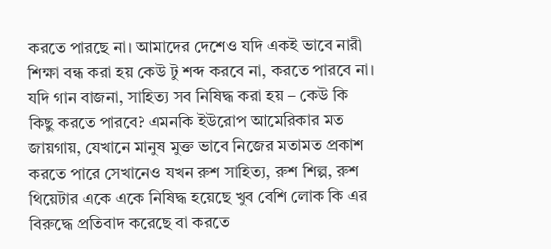করতে পারছে না। আমাদের দেশেও যদি একই ভাবে নারী শিক্ষা বন্ধ করা হয় কেউ টু শব্দ করবে না, করতে পারবে না। যদি গান বাজনা, সাহিত্য সব নিষিদ্ধ করা হয় – কেউ কি কিছু করতে পারবে? এমনকি ইউরোপ আমেরিকার মত জায়গায়, যেখানে মানুষ মুক্ত ভাবে নিজের মতামত প্রকাশ করতে পারে সেখানেও যখন রুশ সাহিত্য, রুশ শিল্প, রুশ থিয়েটার একে একে নিষিদ্ধ হয়েছে খুব বেশি লোক কি এর বিরুদ্ধে প্রতিবাদ করেছে বা করতে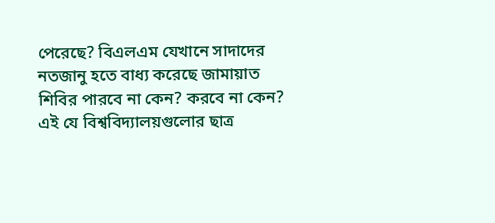পেরেছে? বিএলএম যেখানে সাদাদের নতজানু হতে বাধ্য করেছে জামায়াত শিবির পারবে না কেন? করবে না কেন? এই যে বিশ্ববিদ্যালয়গুলোর ছাত্র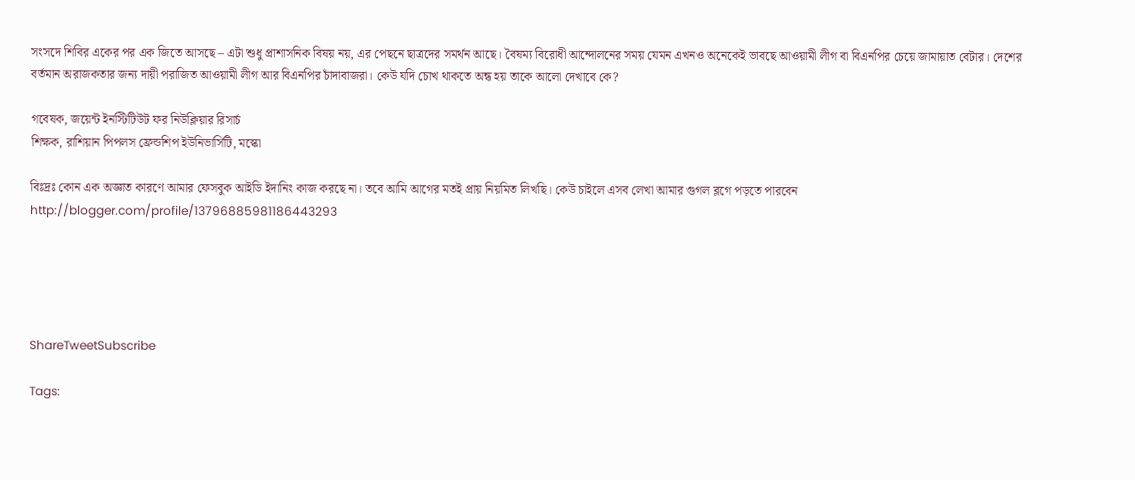সংসদে শিবির একের পর এক জিতে আসছে – এটা শুধু প্রাশাসনিক বিষয় নয়, এর পেছনে ছাত্রদের সমর্থন আছে। বৈষম্য বিরোধী আন্দোলনের সময় যেমন এখনও অনেকেই ভাবছে আওয়ামী লীগ বা বিএনপির চেয়ে জামায়াত বেটার। দেশের বর্তমান অরাজকতার জন্য দায়ী পরাজিত আওয়ামী লীগ আর বিএনপির চাঁদাবাজরা। কেউ যদি চোখ থাকতে অন্ধ হয় তাকে আলো দেখাবে কে?

গবেষক, জয়েন্ট ইনস্টিটিউট ফর নিউক্লিয়ার রিসার্চ
শিক্ষক, রাশিয়ান পিপলস ফ্রেন্ডশিপ ইউনিভার্সিটি, মস্কো

বিঃদ্রঃ কোন এক অজ্ঞাত কারণে আমার ফেসবুক আইডি ইদানিং কাজ করছে না। তবে আমি আগের মতই প্রায় নিয়মিত লিখছি। কেউ চাইলে এসব লেখা আমার গুগল ব্লগে পড়তে পারবেন
http://blogger.com/profile/13796885981186443293





ShareTweetSubscribe

Tags: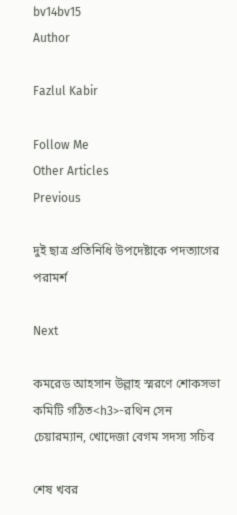bv14bv15
Author

Fazlul Kabir

Follow Me
Other Articles
Previous

দুই ছাত্র প্রতিনিধি উপদেষ্টাকে পদত্যাগের পরামর্শ

Next

কমরেড আহসান উল্লাহ স্মরণে শোকসভা কমিটি গঠিত<h3>-রথিন সেন চেয়ারম্যান, খোদেজা বেগম সদস্য সচিব

শেষ খবর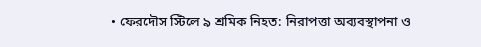• ফেরদৌস স্টিলে ৯ শ্রমিক নিহত: নিরাপত্তা অব্যবস্থাপনা ও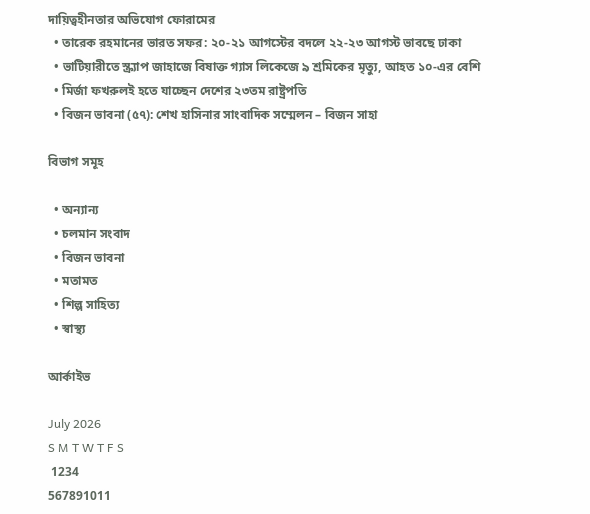দায়িত্বহীনতার অভিযোগ ফোরামের
  • তারেক রহমানের ভারত সফর: ২০-২১ আগস্টের বদলে ২২-২৩ আগস্ট ভাবছে ঢাকা
  • ভাটিয়ারীতে স্ক্র্যাপ জাহাজে বিষাক্ত গ্যাস লিকেজে ৯ শ্রমিকের মৃত্যু, আহত ১০-এর বেশি
  • মির্জা ফখরুলই হতে যাচ্ছেন দেশের ২৩তম রাষ্ট্রপতি
  • বিজন ভাবনা (৫৭): শেখ হাসিনার সাংবাদিক সম্মেলন – বিজন সাহা

বিভাগ সমূহ

  • অন্যান্য
  • চলমান সংবাদ
  • বিজন ভাবনা
  • মতামত
  • শিল্প সাহিত্য
  • স্বাস্থ্য

আর্কাইভ

July 2026
S M T W T F S
 1234
567891011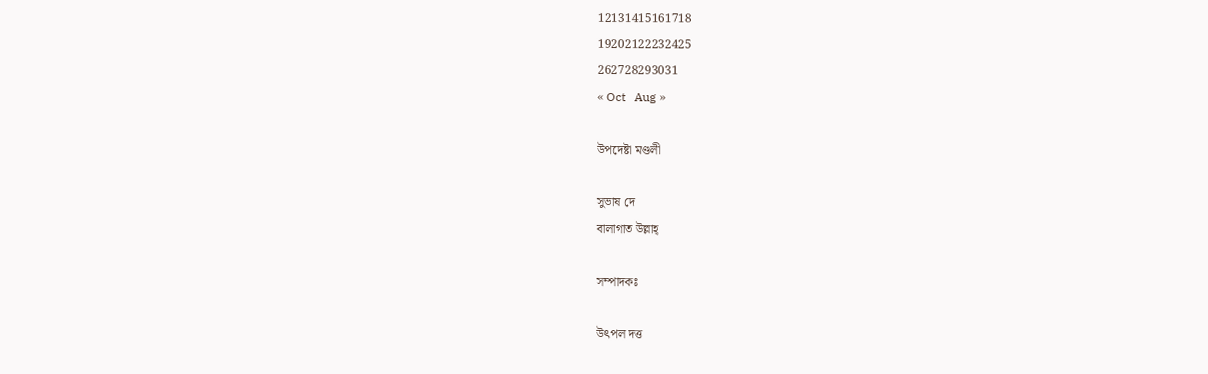12131415161718
19202122232425
262728293031
« Oct   Aug »

উপদেষ্টা মণ্ডলী

সুভাষ দে
বালাগাত উল্লাহ্

সম্পাদকঃ

উৎপল দত্ত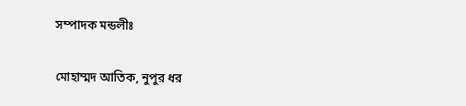সম্পাদক মন্ডলীঃ

মোহাম্মদ আতিক, নুপুর ধর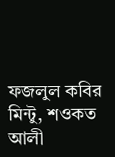ফজলুল কবির মিন্টু, শওকত আলী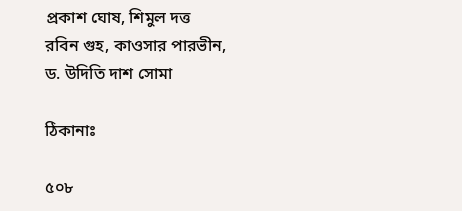প্রকাশ ঘোষ, শিমুল দত্ত
রবিন গুহ, কাওসার পারভীন,
ড. উদিতি দাশ সোমা

ঠিকানাঃ

৫০৮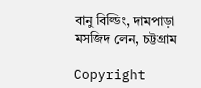বানু বিল্ডিং, দামপাড়া মসজিদ লেন, চট্টগ্রাম

Copyright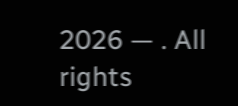2026 — . All rights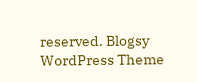reserved. Blogsy WordPress Theme